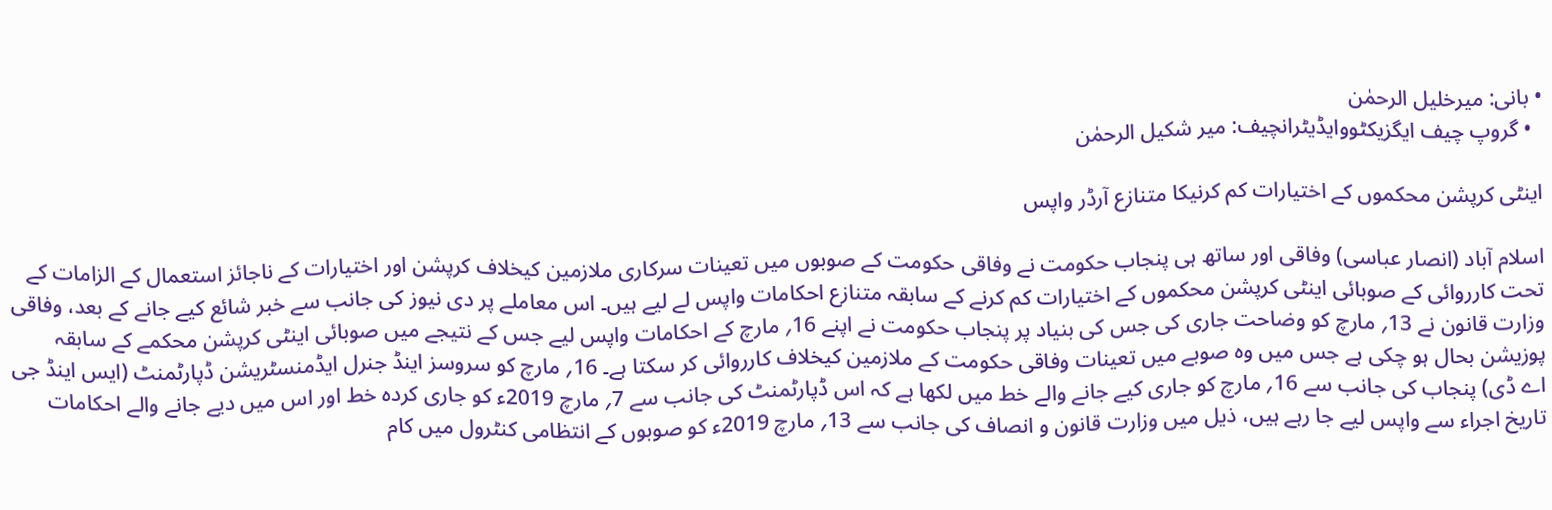• بانی: میرخلیل الرحمٰن
  • گروپ چیف ایگزیکٹووایڈیٹرانچیف: میر شکیل الرحمٰن

اینٹی کرپشن محکموں کے اختیارات کم کرنیکا متنازع آرڈر واپس

اسلام آباد (انصار عباسی) وفاقی اور ساتھ ہی پنجاب حکومت نے وفاقی حکومت کے صوبوں میں تعینات سرکاری ملازمین کیخلاف کرپشن اور اختیارات کے ناجائز استعمال کے الزامات کے تحت کارروائی کے صوبائی اینٹی کرپشن محکموں کے اختیارات کم کرنے کے سابقہ متنازع احکامات واپس لے لیے ہیں۔ اس معاملے پر دی نیوز کی جانب سے خبر شائع کیے جانے کے بعد، وفاقی وزارت قانون نے 13؍ مارچ کو وضاحت جاری کی جس کی بنیاد پر پنجاب حکومت نے اپنے 16؍ مارچ کے احکامات واپس لیے جس کے نتیجے میں صوبائی اینٹی کرپشن محکمے کے سابقہ پوزیشن بحال ہو چکی ہے جس میں وہ صوبے میں تعینات وفاقی حکومت کے ملازمین کیخلاف کارروائی کر سکتا ہے۔ 16؍ مارچ کو سروسز اینڈ جنرل ایڈمنسٹریشن ڈپارٹمنٹ (ایس اینڈ جی اے ڈی) پنجاب کی جانب سے 16؍ مارچ کو جاری کیے جانے والے خط میں لکھا ہے کہ اس ڈپارٹمنٹ کی جانب سے 7؍ مارچ 2019ء کو جاری کردہ خط اور اس میں دیے جانے والے احکامات تاریخ اجراء سے واپس لیے جا رہے ہیں، ذیل میں وزارت قانون و انصاف کی جانب سے 13؍ مارچ 2019ء کو صوبوں کے انتظامی کنٹرول میں کام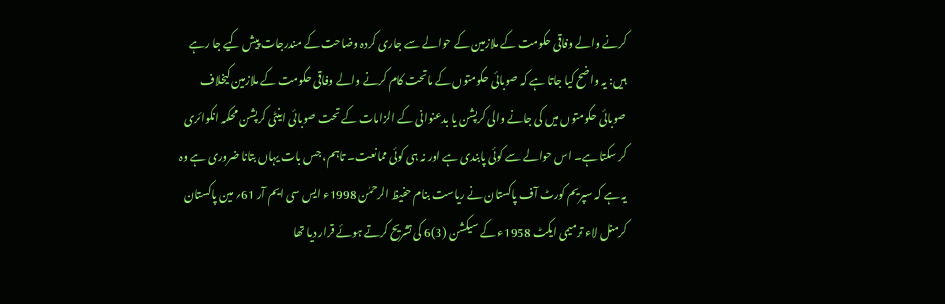کرنے والے وفاقی حکومت کے ملازمین کے حوالے سے جاری کردہ وضاحت کے مندرجات پیش کیے جا رہے ہیں: یہ واضح کیا جاتا ہے کہ صوبائی حکومتوں کے ماتحت کام کرنے والے وفاقی حکومت کے ملازمین کیخلاف صوبائی حکومتوں میں کی جانے والی کرپشن یا بدعنوانی کے الزامات کے تحت صوبائی اینٹی کرپشن محکمہ انکوائری کر سکتا ہے۔ اس حوالے سے کوئی پابندی ہے اور نہ ہی کوئی ممانعت۔ تاہم، جس بات یہاں بتانا ضروری ہے وہ یہ ہے کہ سپریم کورٹ آف پاکستان نے ریاست بنام حفیظ الرحمٰن 1998ء ایس سی ایم آر 61؍ مین پاکستان کرمنل لاء ترمیمی ایکٹ 1958ء کے سیکشن (3)6 کی تشریح کرتے ہوئے قرار دیا تھا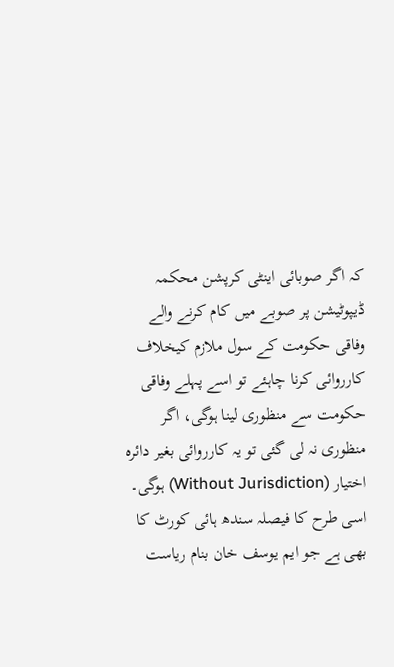کہ اگر صوبائی اینٹی کرپشن محکمہ ڈیپوٹیشن پر صوبے میں کام کرنے والے وفاقی حکومت کے سول ملازم کیخلاف کارروائی کرنا چاہئے تو اسے پہلے وفاقی حکومت سے منظوری لینا ہوگی، اگر منظوری نہ لی گئی تو یہ کارروائی بغیر دائرہ اختیار (Without Jurisdiction) ہوگی۔ اسی طرح کا فیصلہ سندھ ہائی کورٹ کا بھی ہے جو ایم یوسف خان بنام ریاست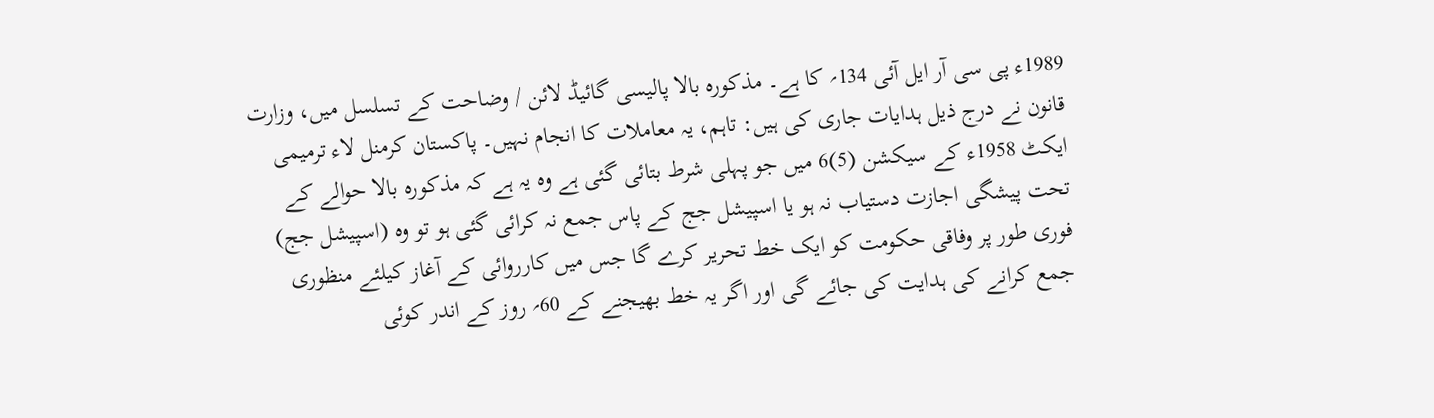1989ء پی سی آر ایل آئی 134؍ کا ہے۔ مذکورہ بالا پالیسی گائیڈ لائن / وضاحت کے تسلسل میں، وزارت قانون نے درج ذیل ہدایات جاری کی ہیں: تاہم، یہ معاملات کا انجام نہیں۔ پاکستان کرمنل لاء ترمیمی ایکٹ 1958ء کے سیکشن (5)6 میں جو پہلی شرط بتائی گئی ہے وہ یہ ہے کہ مذکورہ بالا حوالے کے تحت پیشگی اجازت دستیاب نہ ہو یا اسپیشل جج کے پاس جمع نہ کرائی گئی ہو تو وہ (اسپیشل جج) فوری طور پر وفاقی حکومت کو ایک خط تحریر کرے گا جس میں کارروائی کے آغاز کیلئے منظوری جمع کرانے کی ہدایت کی جائے گی اور اگر یہ خط بھیجنے کے 60؍ روز کے اندر کوئی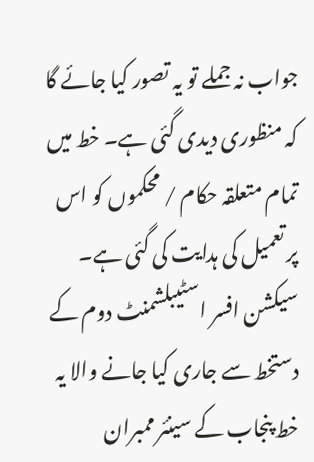جواب نہ جملے تو یہ تصور کیا جائے گا کہ منظوری دیدی گئی ہے۔ خط میں تمام متعلقہ حکام / محکموں کو اس پر تعمیل کی ہدایت کی گئی ہے۔ سیکشن افسر اسٹیبلشمنٹ دوم کے دستخط سے جاری کیا جانے والا یہ خط پنجاب کے سینئر ممبران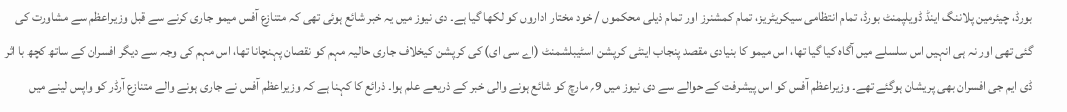بورڈ، چیئرمین پلاننگ اینڈ ڈویلپمنٹ بورڈ، تمام انتظامی سیکریٹریز، تمام کمشنرز اور تمام ذیلی محکموں / خود مختار اداروں کو لکھا گیا ہے۔ دی نیوز میں یہ خبر شائع ہوئی تھی کہ متنازع آفس میمو جاری کرنے سے قبل وزیراعظم سے مشاورت کی گئی تھی اور نہ ہی انہیں اس سلسلے میں آگاہ کیا گیا تھا، اس میمو کا بنیادی مقصد پنجاب اینٹی کرپشن اسٹیبلشمنٹ (اے سی ای) کی کرپشن کیخلاف جاری حالیہ مہم کو نقصان پہنچانا تھا، اس مہم کی وجہ سے دیگر افسران کے ساتھ کچھ با اثر ڈی ایم جی افسران بھی پریشان ہوگئے تھے۔ وزیراعظم آفس کو اس پیشرفت کے حوالے سے دی نیوز میں 9؍ مارچ کو شائع ہونے والی خبر کے ذریعے علم ہوا۔ ذرائع کا کہنا ہے کہ وزیراعظم آفس نے جاری ہونے والے متنازع آرڈر کو واپس لینے میں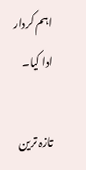اہم کردار ادا کیا۔

تازہ ترین